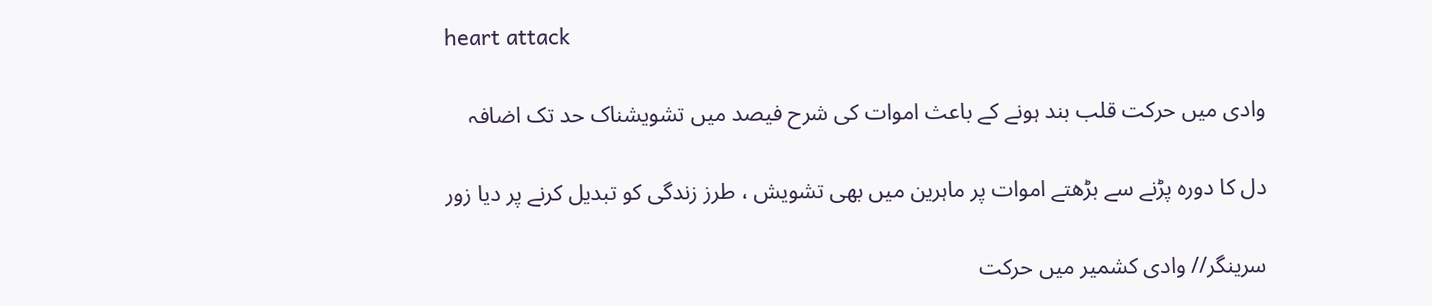heart attack

وادی میں حرکت قلب بند ہونے کے باعث اموات کی شرح فیصد میں تشویشناک حد تک اضافہ

دل کا دورہ پڑنے سے بڑھتے اموات پر ماہرین میں بھی تشویش ، طرز زندگی کو تبدیل کرنے پر دیا زور

سرینگر// وادی کشمیر میں حرکت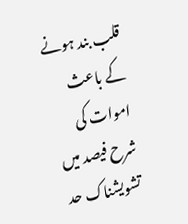قلب بند ہونے کے باعث اموات کی شرح فیصد میں تشویشناک حد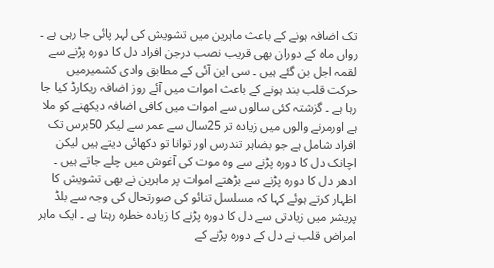تک اضافہ ہونے کے باعث ماہرین میں تشویش کی لہر پائی جا رہی ہے ۔ رواں ماہ کے دوران بھی قریب نصب درجن افراد دل کا دورہ پڑنے سے لقمہ اجل بن گئے ہیں ۔ سی این آئی کے مطابق وادی کشمیرمیں حرکت قلب بند ہونے کے باعث اموات میں آئے روز اضافہ ریکارڈ کیا جا رہا ہے ۔ گزشتہ کئی سالوں سے اموات میں کافی اضافہ دیکھنے کو ملا ہے اورمرنے والوں میں زیادہ تر 25سال سے عمر سے لیکر 50برس تک افراد شامل ہے جو بضاہر تندرس اور توانا تو دکھائی دیتے ہیں لیکن اچانک دل کا دورہ پڑنے سے وہ موت کی آغوش میں چلے جاتے ہیں ۔ ادھر دل کا دورہ پڑنے سے بڑھتے اموات پر ماہرین نے بھی تشویش کا اظہار کرتے ہوئے کہا کہ مسلسل تنائو کی صورتحال کی وجہ سے بلڈ پریشر میں زیادتی سے دل کا دورہ پڑنے کا زیادہ خطرہ رہتا ہے ۔ ایک ماہر امراض قلب نے دل کے دورہ پڑنے کے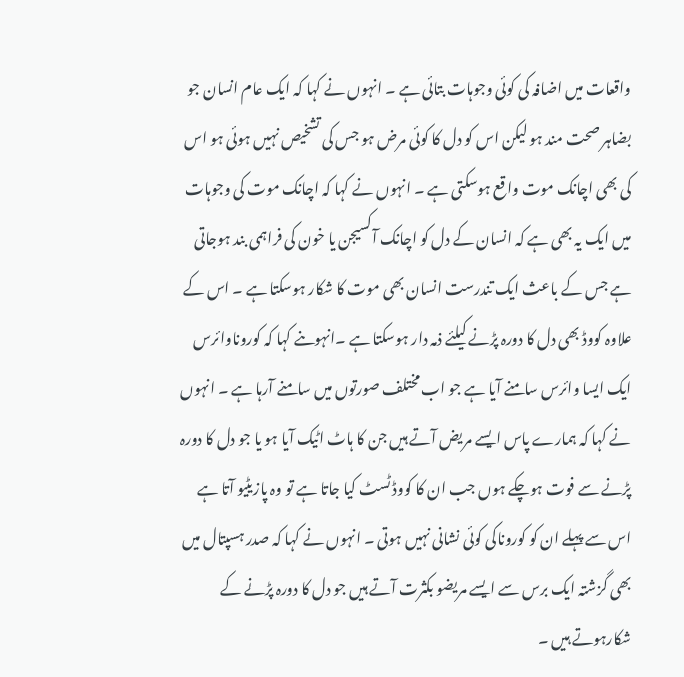واقعات میں اضافہ کی کوئی وجوہات بتائی ہے ۔ انہوں نے کہا کہ ایک عام انسان جو بضاہر صحت مند ہو لیکن اس کو دل کا کوئی مرض ہو جس کی تشخیص نہیں ہوئی ہو اس کی بھی اچانک موت واقع ہوسکتی ہے ۔ انہوں نے کہا کہ اچانک موت کی وجوہات میں ایک یہ بھی ہے کہ انسان کے دل کو اچانک آکسیجن یا خون کی فراہمی بند ہوجاتی ہے جس کے باعث ایک تندرست انسان بھی موت کا شکار ہوسکتا ہے ۔ اس کے علاوہ کووڈ بھی دل کا دورہ پڑنے کیلئے ذمہ دار ہوسکتا ہے ۔انہوںنے کہا کہ کوروناوائرس ایک ایسا وائرس سامنے آیا ہے جو اب مختلف صورتوں میں سامنے آرہا ہے ۔ انہوں نے کہا کہ ہمارے پاس ایسے مریض آتے ہیں جن کا ہاٹ اٹیک آیا ہو یا جو دل کا دورہ پڑنے سے فوت ہوچکے ہوں جب ان کا کووڈ ٹسٹ کیا جاتا ہے تو وہ پازیٹیو آتا ہے اس سے پہلے ان کو کوروناکی کوئی نشانی نہیں ہوتی ۔ انہوں نے کہا کہ صدر ہسپتال میں بھی گزشتہ ایک برس سے ایسے مریضو بکثرت آتے ہیں جو دل کا دورہ پڑنے کے شکارہوتے ہیں ۔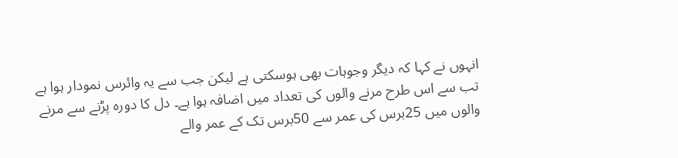انہوں نے کہا کہ دیگر وجوہات بھی ہوسکتی ہے لیکن جب سے یہ وائرس نمودار ہوا ہے تب سے اس طرح مرنے والوں کی تعداد میں اضافہ ہوا ہے۔ دل کا دورہ پڑنے سے مرنے والوں میں 25برس کی عمر سے 50برس تک کے عمر والے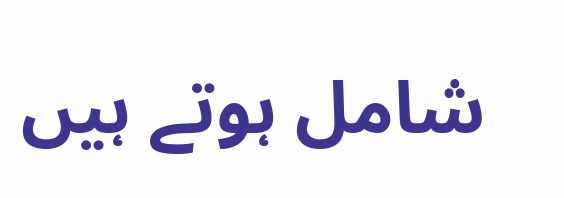شامل ہوتے ہیں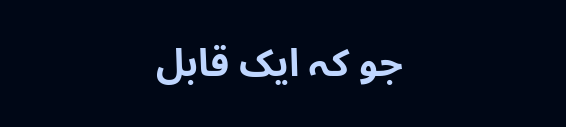جو کہ ایک قابل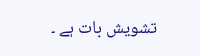تشویش بات ہے ۔